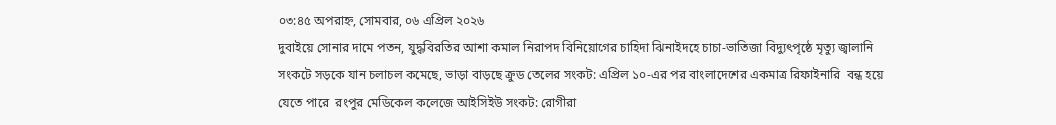০৩:৪৫ অপরাহ্ন, সোমবার, ০৬ এপ্রিল ২০২৬
দুবাইয়ে সোনার দামে পতন, যুদ্ধবিরতির আশা কমাল নিরাপদ বিনিয়োগের চাহিদা ঝিনাইদহে চাচা-ভাতিজা বিদ্যুৎপৃষ্ঠে মৃত্যু জ্বালানি সংকটে সড়কে যান চলাচল কমেছে, ভাড়া বাড়ছে ক্রুড তেলের সংকট: এপ্রিল ১০-এর পর বাংলাদেশের একমাত্র রিফাইনারি  বন্ধ হয়ে যেতে পারে  রংপুর মেডিকেল কলেজে আইসিইউ সংকট: রোগীরা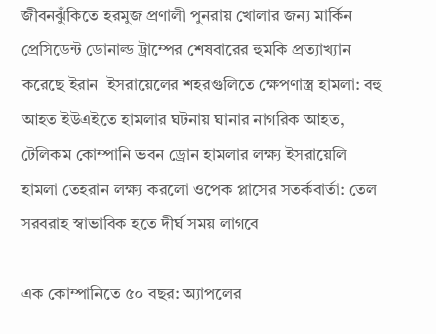জীবনঝুঁকিতে হরমুজ প্রণালী পুনরায় খোলার জন্য মার্কিন প্রেসিডেন্ট ডোনাল্ড ট্রাম্পের শেষবারের হুমকি প্রত্যাখ্যান করেছে ইরান  ইসরায়েলের শহরগুলিতে ক্ষেপণাস্ত্র হামলা: বহু আহত ইউএইতে হামলার ঘটনায় ঘানার নাগরিক আহত, টেলিকম কোম্পানি ভবন ড্রোন হামলার লক্ষ্য ইসরায়েলি হামলা তেহরান লক্ষ্য করলো ওপেক প্লাসের সতর্কবার্তা: তেল সরবরাহ স্বাভাবিক হতে দীর্ঘ সময় লাগবে

এক কোম্পানিতে ৫০ বছর: অ্যাপলের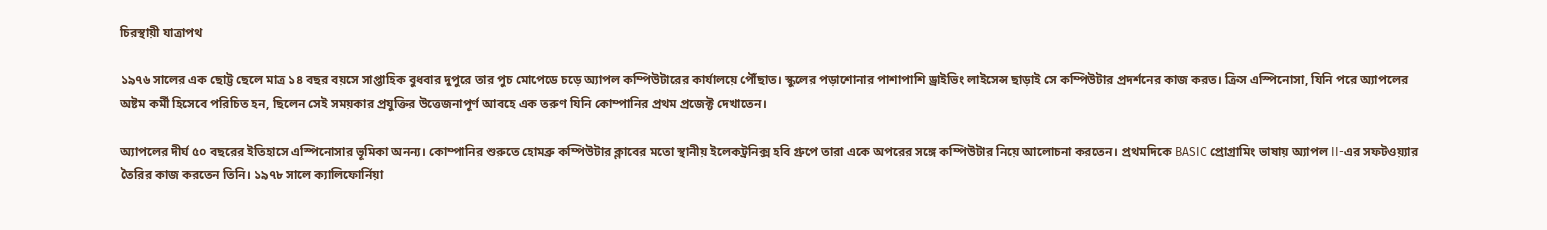চিরস্থায়ী যাত্রাপথ

১৯৭৬ সালের এক ছোট্ট ছেলে মাত্র ১৪ বছর বয়সে সাপ্তাহিক বুধবার দুপুরে তার পুচ মোপেডে চড়ে অ্যাপল কম্পিউটারের কার্যালয়ে পৌঁছাত। স্কুলের পড়াশোনার পাশাপাশি ড্রাইভিং লাইসেন্স ছাড়াই সে কম্পিউটার প্রদর্শনের কাজ করত। ক্রিস এস্পিনোসা, যিনি পরে অ্যাপলের অষ্টম কর্মী হিসেবে পরিচিত হন, ছিলেন সেই সময়কার প্রযুক্তির উত্তেজনাপূর্ণ আবহে এক তরুণ যিনি কোম্পানির প্রথম প্রজেক্ট দেখাতেন।

অ্যাপলের দীর্ঘ ৫০ বছরের ইতিহাসে এস্পিনোসার ভূমিকা অনন্য। কোম্পানির শুরুতে হোমব্রু কম্পিউটার ক্লাবের মতো স্থানীয় ইলেকট্রনিক্স হবি গ্রুপে তারা একে অপরের সঙ্গে কম্পিউটার নিয়ে আলোচনা করতেন। প্রথমদিকে BASIC প্রোগ্রামিং ভাষায় অ্যাপল II-এর সফটওয়্যার তৈরির কাজ করতেন তিনি। ১৯৭৮ সালে ক্যালিফোর্নিয়া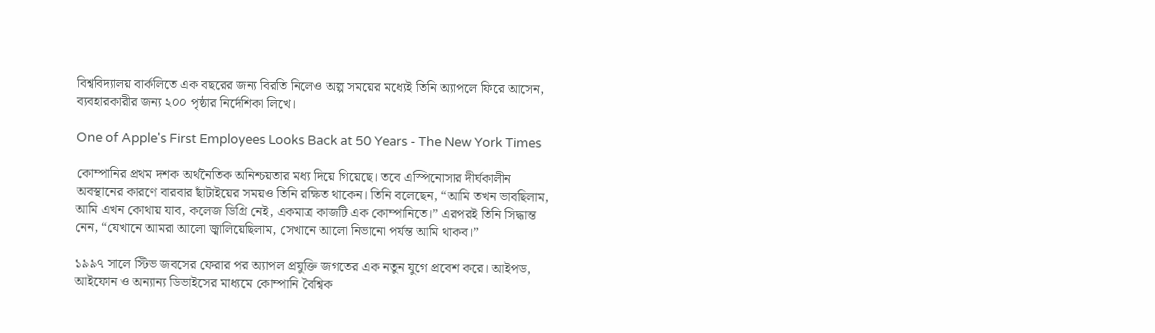বিশ্ববিদ্যালয় বার্কলিতে এক বছরের জন্য বিরতি নিলেও অল্প সময়ের মধ্যেই তিনি অ্যাপলে ফিরে আসেন, ব্যবহারকারীর জন্য ২০০ পৃষ্ঠার নির্দেশিকা লিখে।

One of Apple's First Employees Looks Back at 50 Years - The New York Times

কোম্পানির প্রথম দশক অর্থনৈতিক অনিশ্চয়তার মধ্য দিয়ে গিয়েছে। তবে এস্পিনোসার দীর্ঘকালীন অবস্থানের কারণে বারবার ছাঁটাইয়ের সময়ও তিনি রক্ষিত থাকেন। তিনি বলেছেন, “আমি তখন ভাবছিলাম, আমি এখন কোথায় যাব, কলেজ ডিগ্রি নেই, একমাত্র কাজটি এক কোম্পানিতে।” এরপরই তিনি সিদ্ধান্ত নেন, “যেখানে আমরা আলো জ্বালিয়েছিলাম, সেখানে আলো নিভানো পর্যন্ত আমি থাকব।”

১৯৯৭ সালে স্টিভ জবসের ফেরার পর অ্যাপল প্রযুক্তি জগতের এক নতুন যুগে প্রবেশ করে। আইপড, আইফোন ও অন্যান্য ডিভাইসের মাধ্যমে কোম্পানি বৈশ্বিক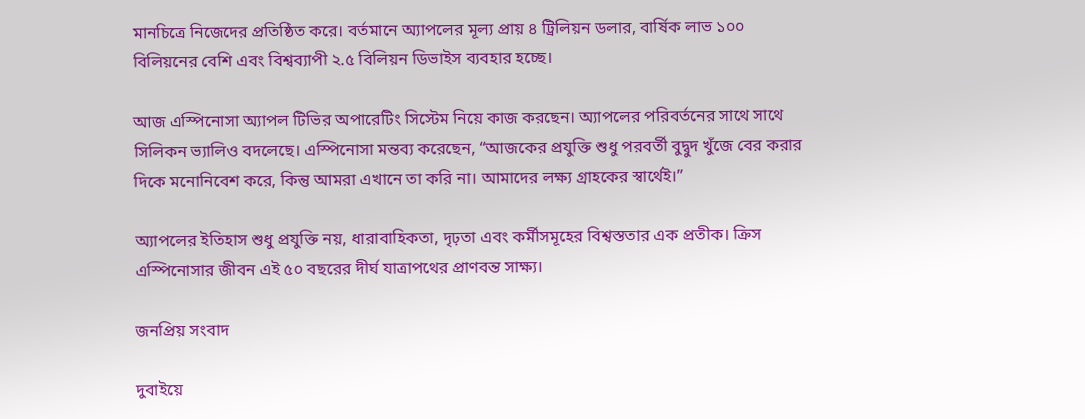মানচিত্রে নিজেদের প্রতিষ্ঠিত করে। বর্তমানে অ্যাপলের মূল্য প্রায় ৪ ট্রিলিয়ন ডলার, বার্ষিক লাভ ১০০ বিলিয়নের বেশি এবং বিশ্বব্যাপী ২.৫ বিলিয়ন ডিভাইস ব্যবহার হচ্ছে।

আজ এস্পিনোসা অ্যাপল টিভির অপারেটিং সিস্টেম নিয়ে কাজ করছেন। অ্যাপলের পরিবর্তনের সাথে সাথে সিলিকন ভ্যালিও বদলেছে। এস্পিনোসা মন্তব্য করেছেন, “আজকের প্রযুক্তি শুধু পরবর্তী বুদ্বুদ খুঁজে বের করার দিকে মনোনিবেশ করে, কিন্তু আমরা এখানে তা করি না। আমাদের লক্ষ্য গ্রাহকের স্বার্থেই।”

অ্যাপলের ইতিহাস শুধু প্রযুক্তি নয়, ধারাবাহিকতা, দৃঢ়তা এবং কর্মীসমূহের বিশ্বস্ততার এক প্রতীক। ক্রিস এস্পিনোসার জীবন এই ৫০ বছরের দীর্ঘ যাত্রাপথের প্রাণবন্ত সাক্ষ্য।

জনপ্রিয় সংবাদ

দুবাইয়ে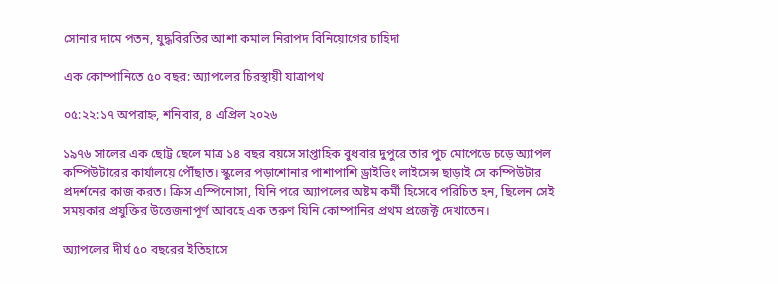সোনার দামে পতন, যুদ্ধবিরতির আশা কমাল নিরাপদ বিনিয়োগের চাহিদা

এক কোম্পানিতে ৫০ বছর: অ্যাপলের চিরস্থায়ী যাত্রাপথ

০৫:২২:১৭ অপরাহ্ন, শনিবার, ৪ এপ্রিল ২০২৬

১৯৭৬ সালের এক ছোট্ট ছেলে মাত্র ১৪ বছর বয়সে সাপ্তাহিক বুধবার দুপুরে তার পুচ মোপেডে চড়ে অ্যাপল কম্পিউটারের কার্যালয়ে পৌঁছাত। স্কুলের পড়াশোনার পাশাপাশি ড্রাইভিং লাইসেন্স ছাড়াই সে কম্পিউটার প্রদর্শনের কাজ করত। ক্রিস এস্পিনোসা, যিনি পরে অ্যাপলের অষ্টম কর্মী হিসেবে পরিচিত হন, ছিলেন সেই সময়কার প্রযুক্তির উত্তেজনাপূর্ণ আবহে এক তরুণ যিনি কোম্পানির প্রথম প্রজেক্ট দেখাতেন।

অ্যাপলের দীর্ঘ ৫০ বছরের ইতিহাসে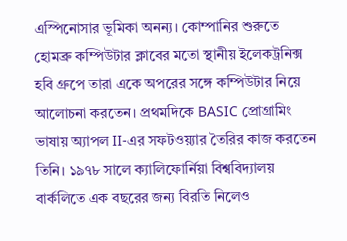এস্পিনোসার ভূমিকা অনন্য। কোম্পানির শুরুতে হোমব্রু কম্পিউটার ক্লাবের মতো স্থানীয় ইলেকট্রনিক্স হবি গ্রুপে তারা একে অপরের সঙ্গে কম্পিউটার নিয়ে আলোচনা করতেন। প্রথমদিকে BASIC প্রোগ্রামিং ভাষায় অ্যাপল II-এর সফটওয়্যার তৈরির কাজ করতেন তিনি। ১৯৭৮ সালে ক্যালিফোর্নিয়া বিশ্ববিদ্যালয় বার্কলিতে এক বছরের জন্য বিরতি নিলেও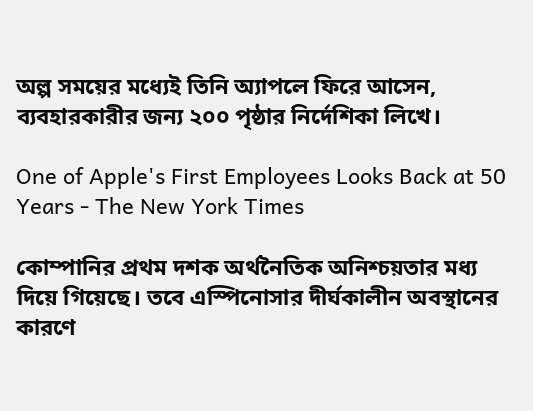অল্প সময়ের মধ্যেই তিনি অ্যাপলে ফিরে আসেন, ব্যবহারকারীর জন্য ২০০ পৃষ্ঠার নির্দেশিকা লিখে।

One of Apple's First Employees Looks Back at 50 Years - The New York Times

কোম্পানির প্রথম দশক অর্থনৈতিক অনিশ্চয়তার মধ্য দিয়ে গিয়েছে। তবে এস্পিনোসার দীর্ঘকালীন অবস্থানের কারণে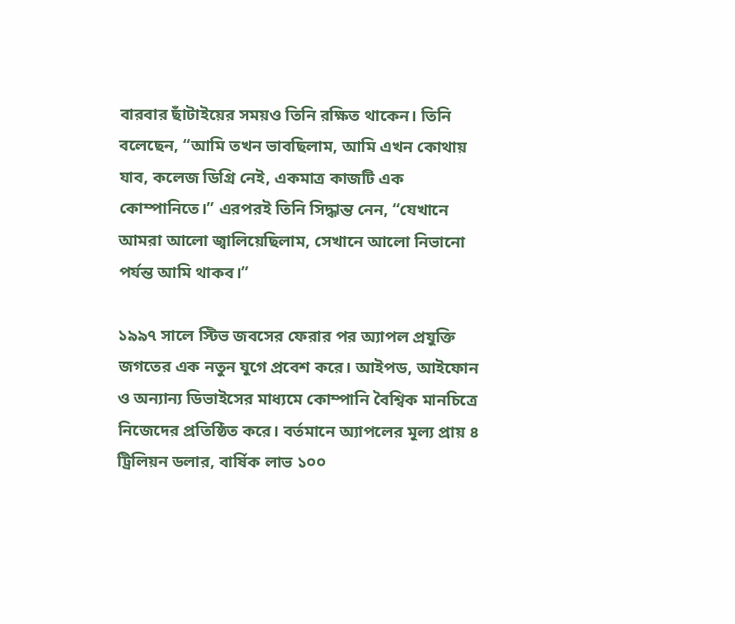বারবার ছাঁটাইয়ের সময়ও তিনি রক্ষিত থাকেন। তিনি বলেছেন, “আমি তখন ভাবছিলাম, আমি এখন কোথায় যাব, কলেজ ডিগ্রি নেই, একমাত্র কাজটি এক কোম্পানিতে।” এরপরই তিনি সিদ্ধান্ত নেন, “যেখানে আমরা আলো জ্বালিয়েছিলাম, সেখানে আলো নিভানো পর্যন্ত আমি থাকব।”

১৯৯৭ সালে স্টিভ জবসের ফেরার পর অ্যাপল প্রযুক্তি জগতের এক নতুন যুগে প্রবেশ করে। আইপড, আইফোন ও অন্যান্য ডিভাইসের মাধ্যমে কোম্পানি বৈশ্বিক মানচিত্রে নিজেদের প্রতিষ্ঠিত করে। বর্তমানে অ্যাপলের মূল্য প্রায় ৪ ট্রিলিয়ন ডলার, বার্ষিক লাভ ১০০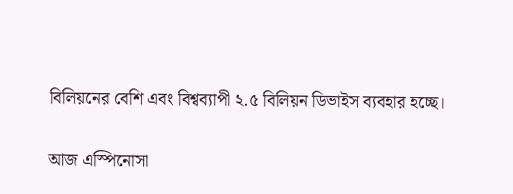বিলিয়নের বেশি এবং বিশ্বব্যাপী ২.৫ বিলিয়ন ডিভাইস ব্যবহার হচ্ছে।

আজ এস্পিনোসা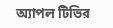অ্যাপল টিভির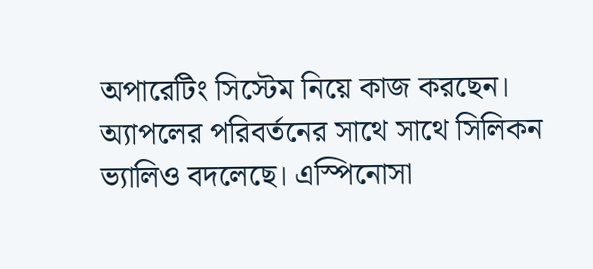অপারেটিং সিস্টেম নিয়ে কাজ করছেন। অ্যাপলের পরিবর্তনের সাথে সাথে সিলিকন ভ্যালিও বদলেছে। এস্পিনোসা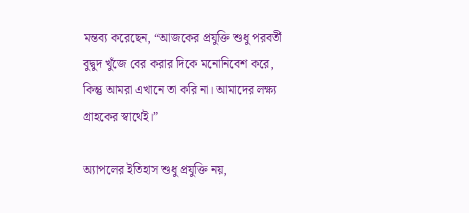মন্তব্য করেছেন, “আজকের প্রযুক্তি শুধু পরবর্তী বুদ্বুদ খুঁজে বের করার দিকে মনোনিবেশ করে, কিন্তু আমরা এখানে তা করি না। আমাদের লক্ষ্য গ্রাহকের স্বার্থেই।”

অ্যাপলের ইতিহাস শুধু প্রযুক্তি নয়,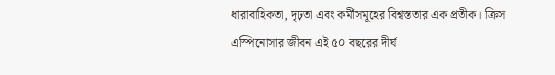ধারাবাহিকতা, দৃঢ়তা এবং কর্মীসমূহের বিশ্বস্ততার এক প্রতীক। ক্রিস এস্পিনোসার জীবন এই ৫০ বছরের দীর্ঘ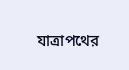যাত্রাপথের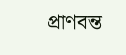প্রাণবন্ত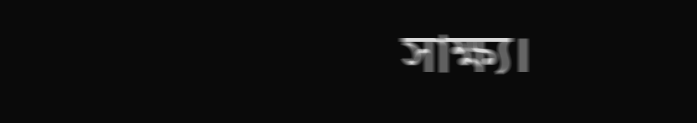সাক্ষ্য।